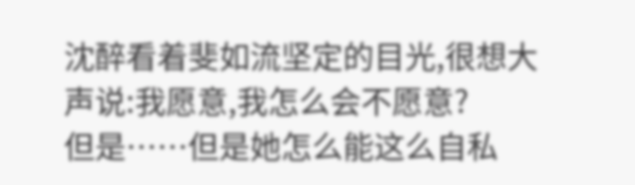沈醉看着斐如流坚定的目光,很想大声说:我愿意,我怎么会不愿意?
但是……但是她怎么能这么自私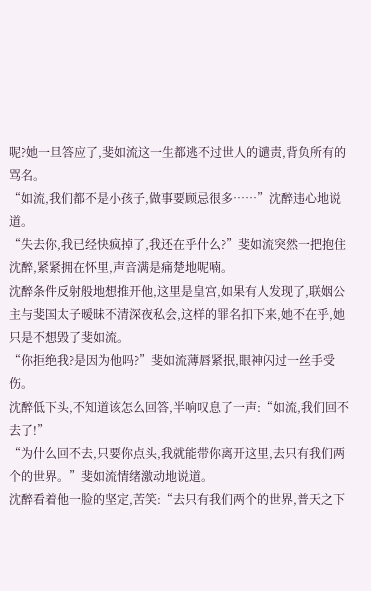呢?她一旦答应了,斐如流这一生都逃不过世人的谴责,背负所有的骂名。
“如流,我们都不是小孩子,做事要顾忌很多……”沈醉违心地说道。
“失去你,我已经快疯掉了,我还在乎什么?”斐如流突然一把抱住沈醉,紧紧拥在怀里,声音满是痛楚地呢喃。
沈醉条件反射般地想推开他,这里是皇宫,如果有人发现了,联姻公主与斐国太子暧昧不清深夜私会,这样的罪名扣下来,她不在乎,她只是不想毁了斐如流。
“你拒绝我?是因为他吗?”斐如流薄唇紧抿,眼神闪过一丝手受伤。
沈醉低下头,不知道该怎么回答,半响叹息了一声:“如流,我们回不去了!”
“为什么回不去,只要你点头,我就能带你离开这里,去只有我们两个的世界。”斐如流情绪激动地说道。
沈醉看着他一脸的坚定,苦笑:“去只有我们两个的世界,普天之下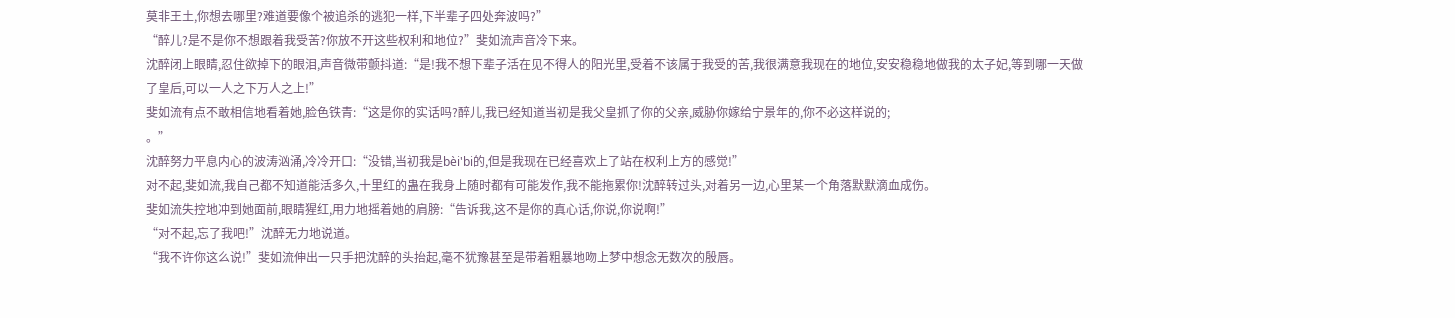莫非王土,你想去哪里?难道要像个被追杀的逃犯一样,下半辈子四处奔波吗?”
“醉儿?是不是你不想跟着我受苦?你放不开这些权利和地位?”斐如流声音冷下来。
沈醉闭上眼睛,忍住欲掉下的眼泪,声音微带颤抖道:“是!我不想下辈子活在见不得人的阳光里,受着不该属于我受的苦,我很满意我现在的地位,安安稳稳地做我的太子妃,等到哪一天做了皇后,可以一人之下万人之上!”
斐如流有点不敢相信地看着她,脸色铁青:“这是你的实话吗?醉儿,我已经知道当初是我父皇抓了你的父亲,威胁你嫁给宁景年的,你不必这样说的;
。”
沈醉努力平息内心的波涛汹涌,冷冷开口:“没错,当初我是bèi'bi的,但是我现在已经喜欢上了站在权利上方的感觉!”
对不起,斐如流,我自己都不知道能活多久,十里红的蛊在我身上随时都有可能发作,我不能拖累你!沈醉转过头,对着另一边,心里某一个角落默默滴血成伤。
斐如流失控地冲到她面前,眼睛猩红,用力地摇着她的肩膀:“告诉我,这不是你的真心话,你说,你说啊!”
“对不起,忘了我吧!”沈醉无力地说道。
“我不许你这么说!”斐如流伸出一只手把沈醉的头抬起,毫不犹豫甚至是带着粗暴地吻上梦中想念无数次的殷唇。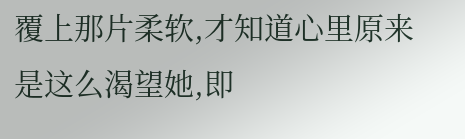覆上那片柔软,才知道心里原来是这么渴望她,即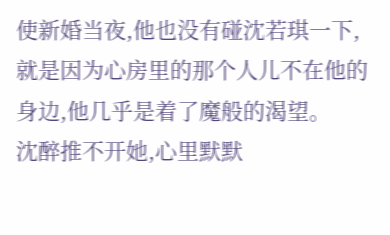使新婚当夜,他也没有碰沈若琪一下,就是因为心房里的那个人儿不在他的身边,他几乎是着了魔般的渴望。
沈醉推不开她,心里默默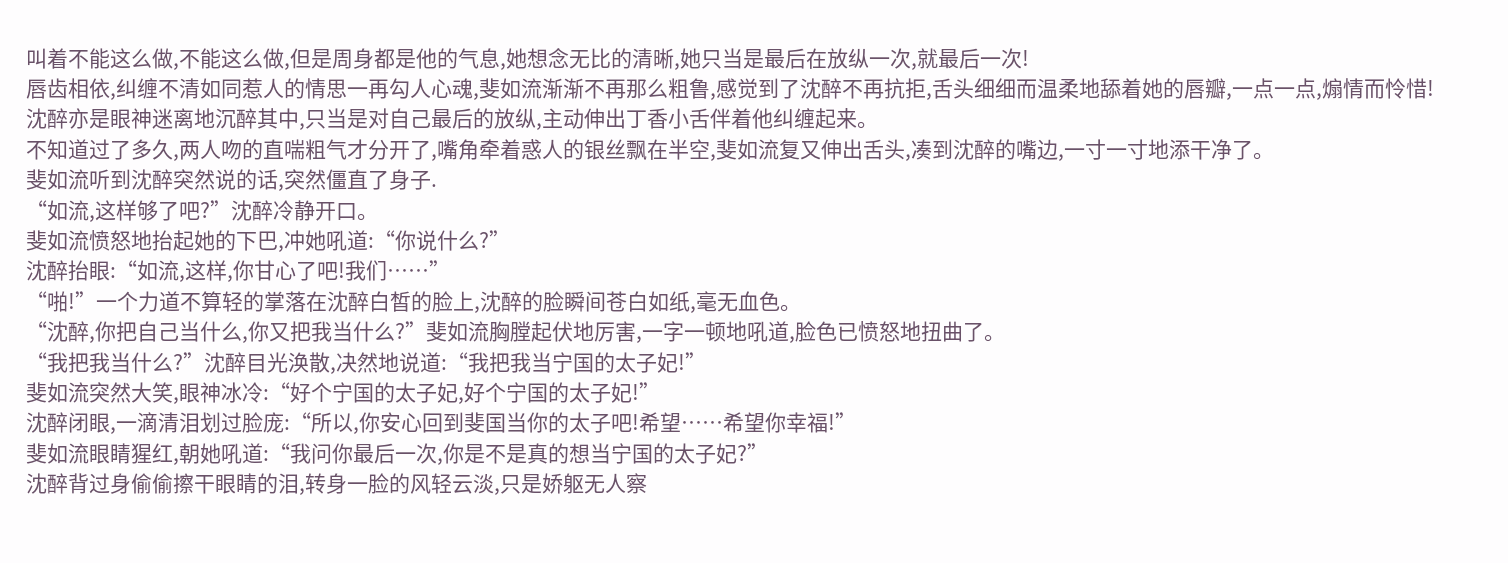叫着不能这么做,不能这么做,但是周身都是他的气息,她想念无比的清晰,她只当是最后在放纵一次,就最后一次!
唇齿相依,纠缠不清如同惹人的情思一再勾人心魂,斐如流渐渐不再那么粗鲁,感觉到了沈醉不再抗拒,舌头细细而温柔地舔着她的唇瓣,一点一点,煽情而怜惜!
沈醉亦是眼神迷离地沉醉其中,只当是对自己最后的放纵,主动伸出丁香小舌伴着他纠缠起来。
不知道过了多久,两人吻的直喘粗气才分开了,嘴角牵着惑人的银丝飘在半空,斐如流复又伸出舌头,凑到沈醉的嘴边,一寸一寸地添干净了。
斐如流听到沈醉突然说的话,突然僵直了身子.
“如流,这样够了吧?”沈醉冷静开口。
斐如流愤怒地抬起她的下巴,冲她吼道:“你说什么?”
沈醉抬眼:“如流,这样,你甘心了吧!我们……”
“啪!”一个力道不算轻的掌落在沈醉白皙的脸上,沈醉的脸瞬间苍白如纸,毫无血色。
“沈醉,你把自己当什么,你又把我当什么?”斐如流胸膛起伏地厉害,一字一顿地吼道,脸色已愤怒地扭曲了。
“我把我当什么?”沈醉目光涣散,决然地说道:“我把我当宁国的太子妃!”
斐如流突然大笑,眼神冰冷:“好个宁国的太子妃,好个宁国的太子妃!”
沈醉闭眼,一滴清泪划过脸庞:“所以,你安心回到斐国当你的太子吧!希望……希望你幸福!”
斐如流眼睛猩红,朝她吼道:“我问你最后一次,你是不是真的想当宁国的太子妃?”
沈醉背过身偷偷擦干眼睛的泪,转身一脸的风轻云淡,只是娇躯无人察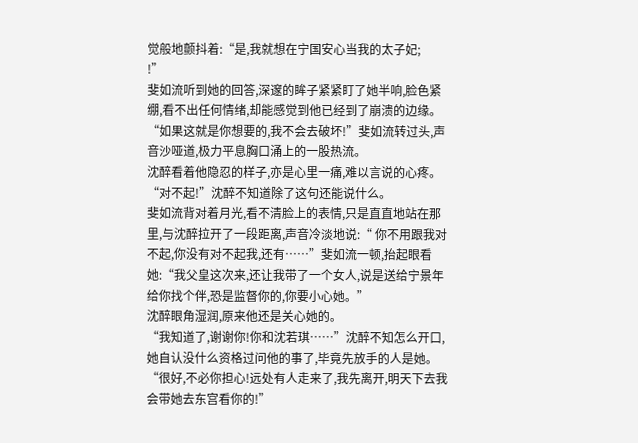觉般地颤抖着:“是,我就想在宁国安心当我的太子妃;
!”
斐如流听到她的回答,深邃的眸子紧紧盯了她半响,脸色紧绷,看不出任何情绪,却能感觉到他已经到了崩溃的边缘。
“如果这就是你想要的,我不会去破坏!”斐如流转过头,声音沙哑道,极力平息胸口涌上的一股热流。
沈醉看着他隐忍的样子,亦是心里一痛,难以言说的心疼。
“对不起!”沈醉不知道除了这句还能说什么。
斐如流背对着月光,看不清脸上的表情,只是直直地站在那里,与沈醉拉开了一段距离,声音冷淡地说:“ 你不用跟我对不起,你没有对不起我,还有……”斐如流一顿,抬起眼看她:“我父皇这次来,还让我带了一个女人,说是送给宁景年给你找个伴,恐是监督你的,你要小心她。”
沈醉眼角湿润,原来他还是关心她的。
“我知道了,谢谢你!你和沈若琪……”沈醉不知怎么开口,她自认没什么资格过问他的事了,毕竟先放手的人是她。
“很好,不必你担心!远处有人走来了,我先离开,明天下去我会带她去东宫看你的!”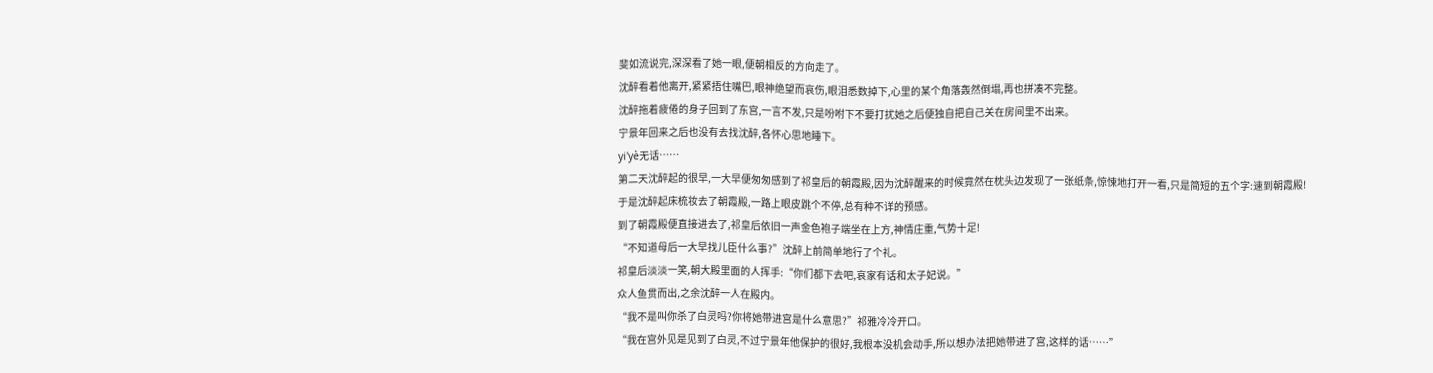斐如流说完,深深看了她一眼,便朝相反的方向走了。
沈醉看着他离开,紧紧捂住嘴巴,眼神绝望而哀伤,眼泪悉数掉下,心里的某个角落轰然倒塌,再也拼凑不完整。
沈醉拖着疲倦的身子回到了东宫,一言不发,只是吩咐下不要打扰她之后便独自把自己关在房间里不出来。
宁景年回来之后也没有去找沈醉,各怀心思地睡下。
yi'yè无话……
第二天沈醉起的很早,一大早便匆匆感到了祁皇后的朝霞殿,因为沈醉醒来的时候竟然在枕头边发现了一张纸条,惊悚地打开一看,只是简短的五个字:速到朝霞殿!
于是沈醉起床梳妆去了朝霞殿,一路上眼皮跳个不停,总有种不详的预感。
到了朝霞殿便直接进去了,祁皇后依旧一声金色袍子端坐在上方,神情庄重,气势十足!
“不知道母后一大早找儿臣什么事?”沈醉上前简单地行了个礼。
祁皇后淡淡一笑,朝大殿里面的人挥手:“你们都下去吧,哀家有话和太子妃说。”
众人鱼贯而出,之余沈醉一人在殿内。
“我不是叫你杀了白灵吗?你将她带进宫是什么意思?”祁雅冷冷开口。
“我在宫外见是见到了白灵,不过宁景年他保护的很好,我根本没机会动手,所以想办法把她带进了宫,这样的话……”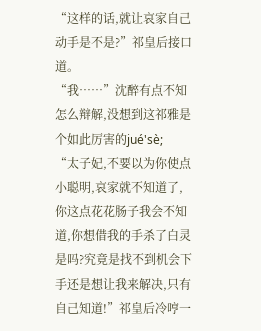“这样的话,就让哀家自己动手是不是?”祁皇后接口道。
“我……”沈醉有点不知怎么辩解,没想到这祁雅是个如此厉害的jué'sè;
“太子妃,不要以为你使点小聪明,哀家就不知道了,你这点花花肠子我会不知道,你想借我的手杀了白灵是吗?究竟是找不到机会下手还是想让我来解决,只有自己知道!”祁皇后冷哼一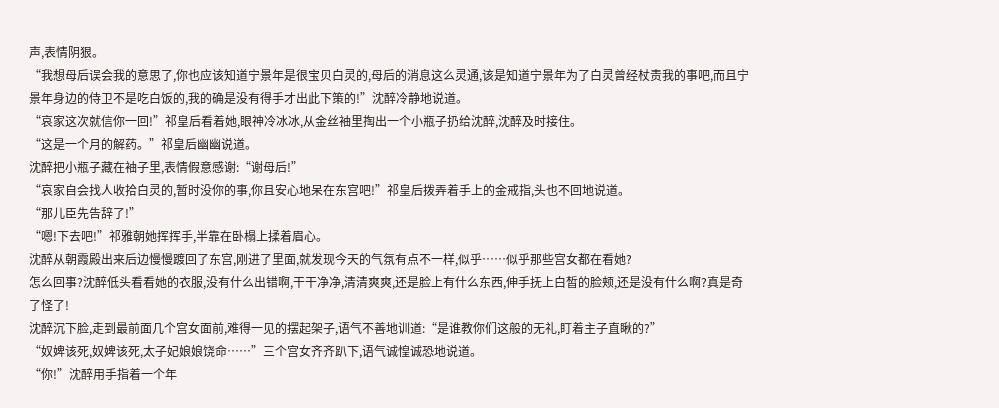声,表情阴狠。
“我想母后误会我的意思了,你也应该知道宁景年是很宝贝白灵的,母后的消息这么灵通,该是知道宁景年为了白灵曾经杖责我的事吧,而且宁景年身边的侍卫不是吃白饭的,我的确是没有得手才出此下策的!”沈醉冷静地说道。
“哀家这次就信你一回!”祁皇后看着她,眼神冷冰冰,从金丝袖里掏出一个小瓶子扔给沈醉,沈醉及时接住。
“这是一个月的解药。”祁皇后幽幽说道。
沈醉把小瓶子藏在袖子里,表情假意感谢:“谢母后!”
“哀家自会找人收拾白灵的,暂时没你的事,你且安心地呆在东宫吧!”祁皇后拨弄着手上的金戒指,头也不回地说道。
“那儿臣先告辞了!”
“嗯!下去吧!”祁雅朝她挥挥手,半靠在卧榻上揉着眉心。
沈醉从朝霞殿出来后边慢慢踱回了东宫,刚进了里面,就发现今天的气氛有点不一样,似乎……似乎那些宫女都在看她?
怎么回事?沈醉低头看看她的衣服,没有什么出错啊,干干净净,清清爽爽,还是脸上有什么东西,伸手抚上白皙的脸颊,还是没有什么啊?真是奇了怪了!
沈醉沉下脸,走到最前面几个宫女面前,难得一见的摆起架子,语气不善地训道:“是谁教你们这般的无礼,盯着主子直瞅的?”
“奴婢该死,奴婢该死,太子妃娘娘饶命……”三个宫女齐齐趴下,语气诚惶诚恐地说道。
“你!”沈醉用手指着一个年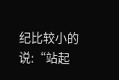纪比较小的说:“站起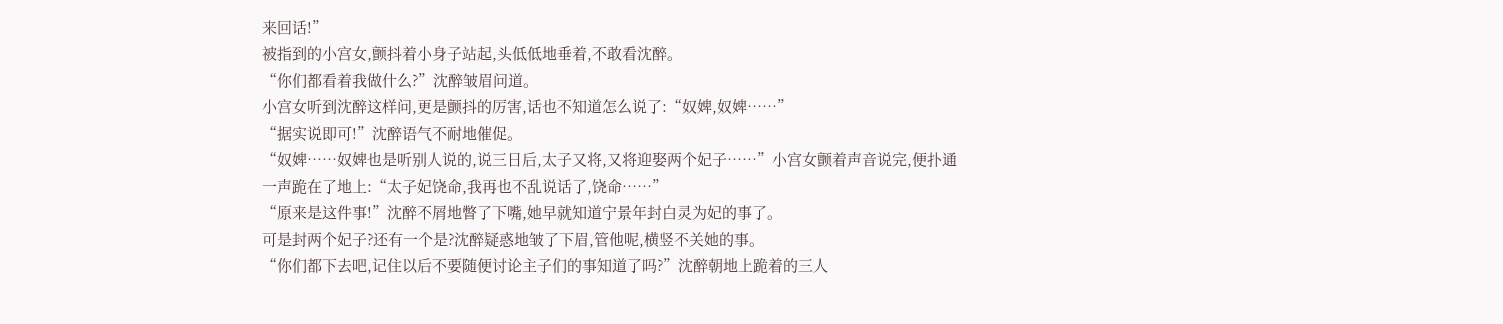来回话!”
被指到的小宫女,颤抖着小身子站起,头低低地垂着,不敢看沈醉。
“你们都看着我做什么?”沈醉皱眉问道。
小宫女听到沈醉这样问,更是颤抖的厉害,话也不知道怎么说了:“奴婢,奴婢……”
“据实说即可!”沈醉语气不耐地催促。
“奴婢……奴婢也是听别人说的,说三日后,太子又将,又将迎娶两个妃子……”小宫女颤着声音说完,便扑通一声跪在了地上:“太子妃饶命,我再也不乱说话了,饶命……”
“原来是这件事!”沈醉不屑地瞥了下嘴,她早就知道宁景年封白灵为妃的事了。
可是封两个妃子?还有一个是?沈醉疑惑地皱了下眉,管他呢,横竖不关她的事。
“你们都下去吧,记住以后不要随便讨论主子们的事知道了吗?”沈醉朝地上跪着的三人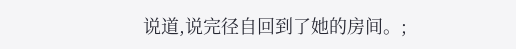说道,说完径自回到了她的房间。;